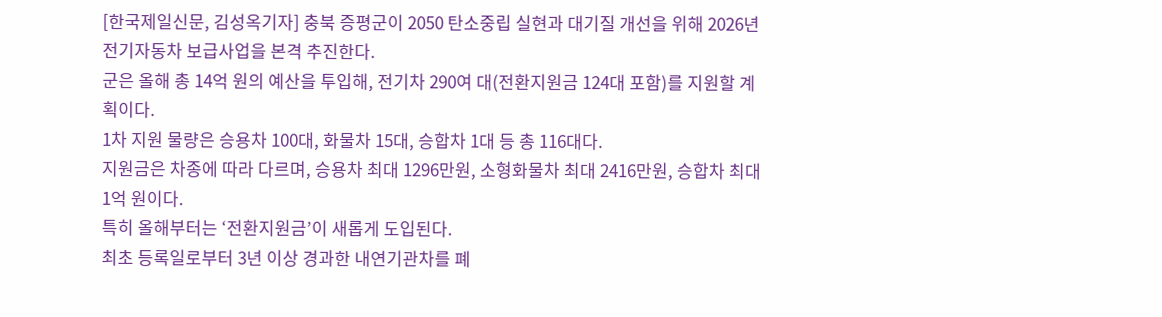[한국제일신문, 김성옥기자] 충북 증평군이 2050 탄소중립 실현과 대기질 개선을 위해 2026년 전기자동차 보급사업을 본격 추진한다.
군은 올해 총 14억 원의 예산을 투입해, 전기차 290여 대(전환지원금 124대 포함)를 지원할 계획이다.
1차 지원 물량은 승용차 100대, 화물차 15대, 승합차 1대 등 총 116대다.
지원금은 차종에 따라 다르며, 승용차 최대 1296만원, 소형화물차 최대 2416만원, 승합차 최대 1억 원이다.
특히 올해부터는 ‘전환지원금’이 새롭게 도입된다.
최초 등록일로부터 3년 이상 경과한 내연기관차를 폐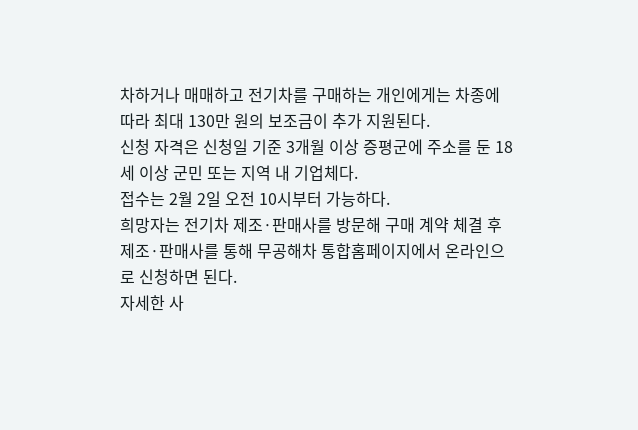차하거나 매매하고 전기차를 구매하는 개인에게는 차종에 따라 최대 130만 원의 보조금이 추가 지원된다.
신청 자격은 신청일 기준 3개월 이상 증평군에 주소를 둔 18세 이상 군민 또는 지역 내 기업체다.
접수는 2월 2일 오전 10시부터 가능하다.
희망자는 전기차 제조·판매사를 방문해 구매 계약 체결 후 제조·판매사를 통해 무공해차 통합홈페이지에서 온라인으로 신청하면 된다.
자세한 사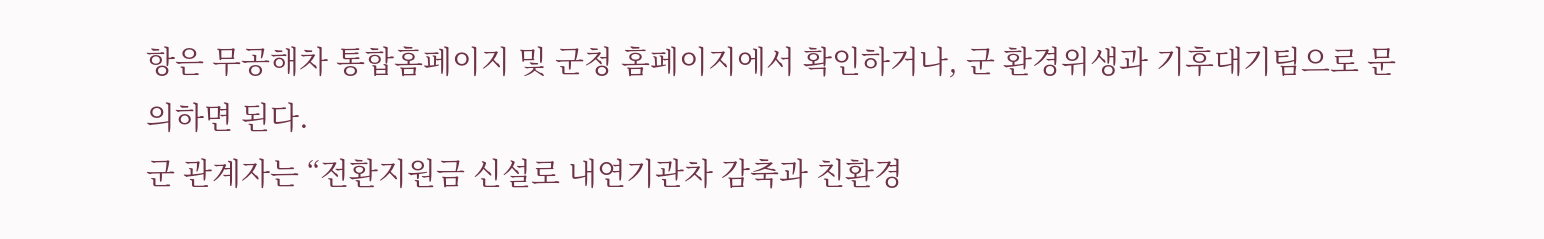항은 무공해차 통합홈페이지 및 군청 홈페이지에서 확인하거나, 군 환경위생과 기후대기팀으로 문의하면 된다.
군 관계자는 “전환지원금 신설로 내연기관차 감축과 친환경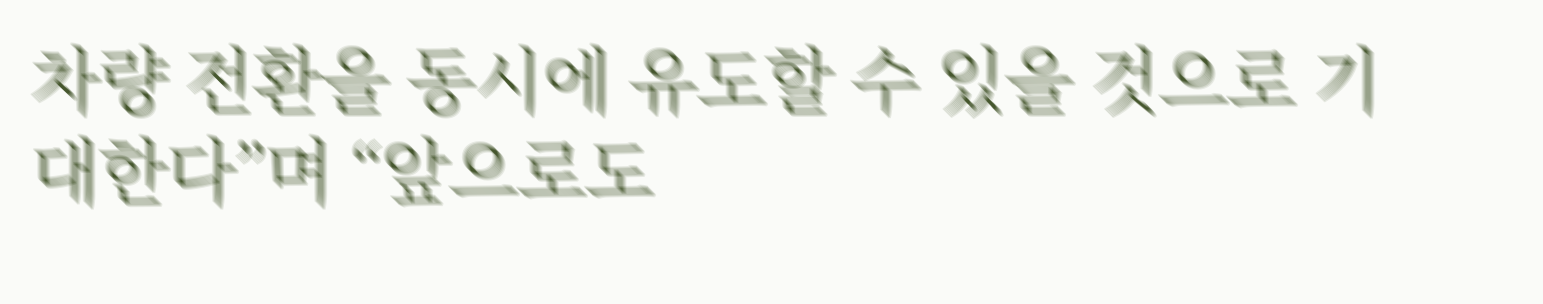차량 전환을 동시에 유도할 수 있을 것으로 기대한다”며 “앞으로도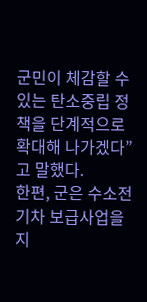군민이 체감할 수 있는 탄소중립 정책을 단계적으로 확대해 나가겠다”고 말했다.
한편, 군은 수소전기차 보급사업을 지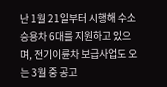난 1월 21일부터 시행해 수소 승용차 6대를 지원하고 있으며, 전기이륜차 보급사업도 오는 3월 중 공고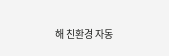해 친환경 자동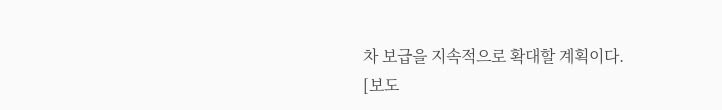차 보급을 지속적으로 확대할 계획이다.
[보도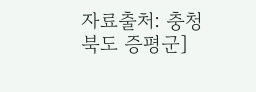자료출처: 충청북도 증평군]